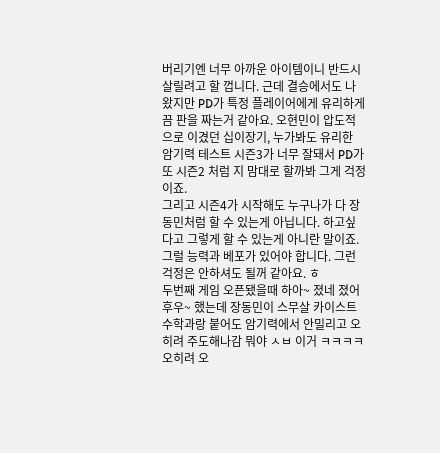버리기엔 너무 아까운 아이템이니 반드시 살릴려고 할 껍니다. 근데 결승에서도 나왔지만 PD가 특정 플레이어에게 유리하게끔 판을 짜는거 같아요. 오현민이 압도적으로 이겼던 십이장기, 누가봐도 유리한 암기력 테스트 시즌3가 너무 잘돼서 PD가 또 시즌2 처럼 지 맘대로 할까봐 그게 걱정이죠.
그리고 시즌4가 시작해도 누구나가 다 장동민처럼 할 수 있는게 아닙니다. 하고싶다고 그렇게 할 수 있는게 아니란 말이죠. 그럴 능력과 베포가 있어야 합니다. 그런 걱정은 안하셔도 될꺼 같아요. ㅎ
두번째 게임 오픈됐을때 하아~ 졌네 졌어 후우~ 했는데 장동민이 스무살 카이스트 수학과랑 붙어도 암기력에서 안밀리고 오히려 주도해나감 뭐야 ㅅㅂ 이거 ㅋㅋㅋㅋ 오히려 오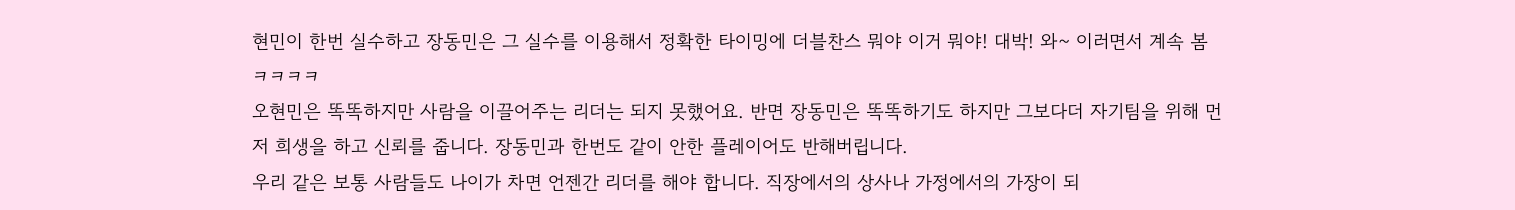현민이 한번 실수하고 장동민은 그 실수를 이용해서 정확한 타이밍에 더블찬스 뭐야 이거 뭐야! 대박! 와~ 이러면서 계속 봄 ㅋㅋㅋㅋ
오현민은 똑똑하지만 사람을 이끌어주는 리더는 되지 못했어요. 반면 장동민은 똑똑하기도 하지만 그보다더 자기팀을 위해 먼저 희생을 하고 신뢰를 줍니다. 장동민과 한번도 같이 안한 플레이어도 반해버립니다.
우리 같은 보통 사람들도 나이가 차면 언젠간 리더를 해야 합니다. 직장에서의 상사나 가정에서의 가장이 되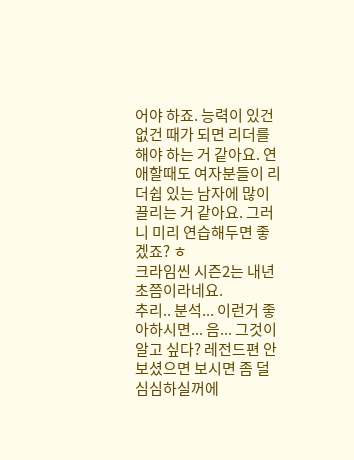어야 하죠. 능력이 있건 없건 때가 되면 리더를 해야 하는 거 같아요. 연애할때도 여자분들이 리더쉽 있는 남자에 많이 끌리는 거 같아요. 그러니 미리 연습해두면 좋겠죠? ㅎ
크라임씬 시즌2는 내년 초쯤이라네요.
추리.. 분석... 이런거 좋아하시면... 음... 그것이 알고 싶다? 레전드편 안보셨으면 보시면 좀 덜 심심하실꺼에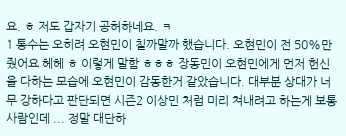요. ㅎ 저도 갑자기 공허하네요. ㅋ
1 통수는 오히려 오현민이 칠까말까 했습니다. 오현민이 전 50%만 줬어요 헤헤 ㅎ 이렇게 말함 ㅎㅎㅎ 장동민이 오현민에게 먼저 헌신을 다하는 모습에 오현민이 감동한거 같았습니다. 대부분 상대가 너무 강하다고 판단되면 시즌2 이상민 처럼 미리 쳐내려고 하는게 보통 사람인데 ... 정말 대단하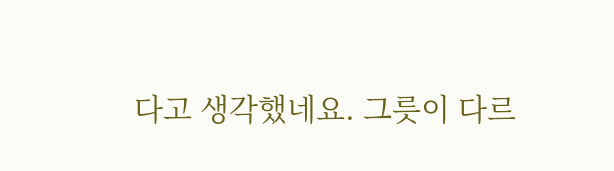다고 생각했네요. 그릇이 다르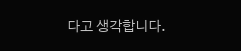다고 생각합니다.